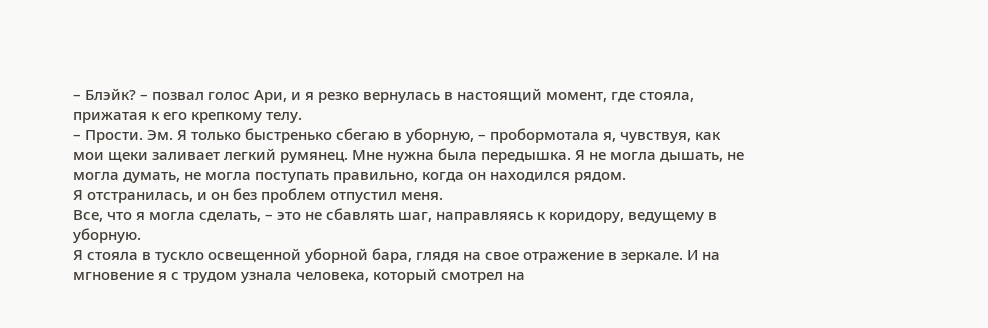– Блэйк? – позвал голос Ари, и я резко вернулась в настоящий момент, где стояла, прижатая к его крепкому телу.
– Прости. Эм. Я только быстренько сбегаю в уборную, – пробормотала я, чувствуя, как мои щеки заливает легкий румянец. Мне нужна была передышка. Я не могла дышать, не могла думать, не могла поступать правильно, когда он находился рядом.
Я отстранилась, и он без проблем отпустил меня.
Все, что я могла сделать, – это не сбавлять шаг, направляясь к коридору, ведущему в уборную.
Я стояла в тускло освещенной уборной бара, глядя на свое отражение в зеркале. И на мгновение я с трудом узнала человека, который смотрел на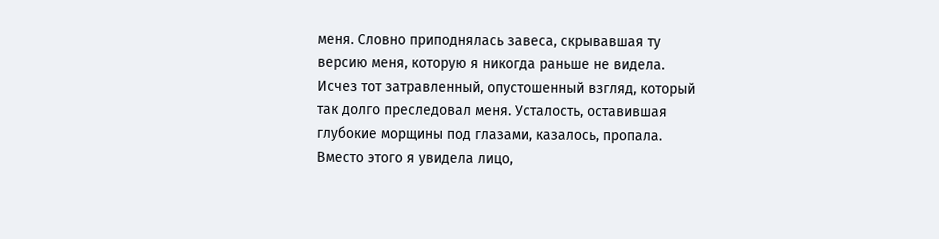меня. Словно приподнялась завеса, скрывавшая ту версию меня, которую я никогда раньше не видела.
Исчез тот затравленный, опустошенный взгляд, который так долго преследовал меня. Усталость, оставившая глубокие морщины под глазами, казалось, пропала. Вместо этого я увидела лицо,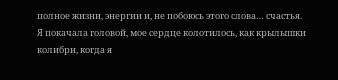полное жизни, энергии и, не побоюсь этого слова… счастья.
Я покачала головой, мое сердце колотилось, как крылышки колибри, когда я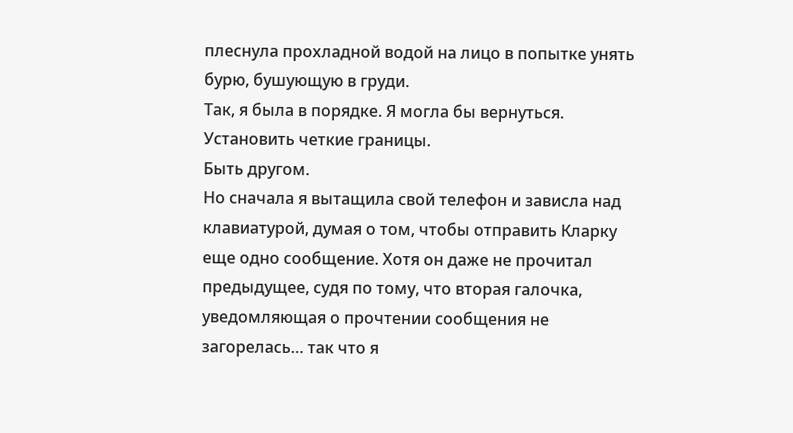плеснула прохладной водой на лицо в попытке унять бурю, бушующую в груди.
Так, я была в порядке. Я могла бы вернуться. Установить четкие границы.
Быть другом.
Но сначала я вытащила свой телефон и зависла над клавиатурой, думая о том, чтобы отправить Кларку еще одно сообщение. Хотя он даже не прочитал предыдущее, судя по тому, что вторая галочка, уведомляющая о прочтении сообщения не загорелась… так что я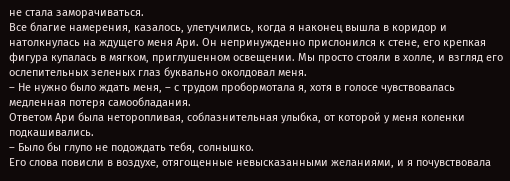не стала заморачиваться.
Все благие намерения, казалось, улетучились, когда я наконец вышла в коридор и натолкнулась на ждущего меня Ари. Он непринужденно прислонился к стене, его крепкая фигура купалась в мягком, приглушенном освещении. Мы просто стояли в холле, и взгляд его ослепительных зеленых глаз буквально околдовал меня.
– Не нужно было ждать меня, – с трудом пробормотала я, хотя в голосе чувствовалась медленная потеря самообладания.
Ответом Ари была неторопливая, соблазнительная улыбка, от которой у меня коленки подкашивались.
– Было бы глупо не подождать тебя, солнышко.
Его слова повисли в воздухе, отягощенные невысказанными желаниями, и я почувствовала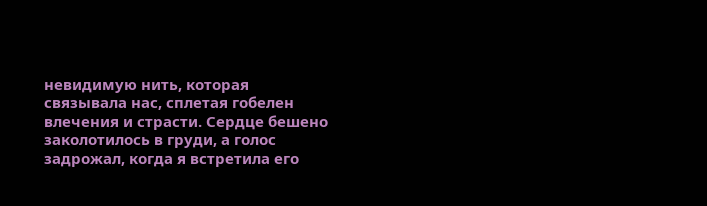невидимую нить, которая связывала нас, сплетая гобелен влечения и страсти. Сердце бешено заколотилось в груди, а голос задрожал, когда я встретила его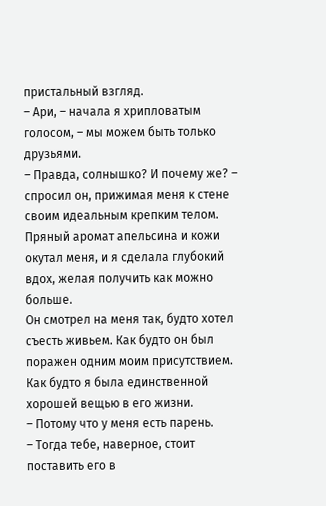пристальный взгляд.
– Ари, – начала я хрипловатым голосом, – мы можем быть только друзьями.
– Правда, солнышко? И почему же? – спросил он, прижимая меня к стене своим идеальным крепким телом. Пряный аромат апельсина и кожи окутал меня, и я сделала глубокий вдох, желая получить как можно больше.
Он смотрел на меня так, будто хотел съесть живьем. Как будто он был поражен одним моим присутствием.
Как будто я была единственной хорошей вещью в его жизни.
– Потому что у меня есть парень.
– Тогда тебе, наверное, стоит поставить его в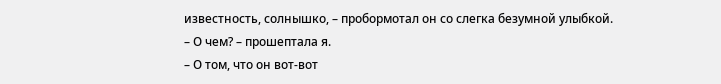известность, солнышко, – пробормотал он со слегка безумной улыбкой.
– О чем? – прошептала я.
– О том, что он вот-вот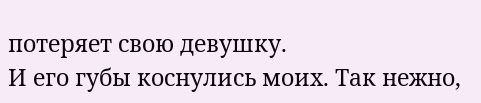потеряет свою девушку.
И его губы коснулись моих. Так нежно,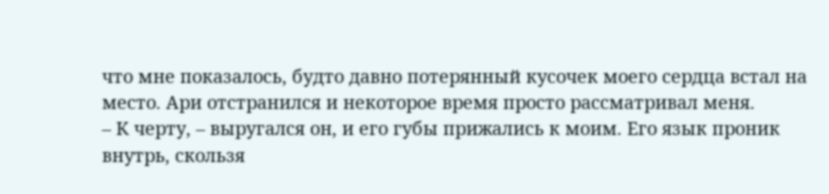что мне показалось, будто давно потерянный кусочек моего сердца встал на место. Ари отстранился и некоторое время просто рассматривал меня.
– К черту, – выругался он, и его губы прижались к моим. Его язык проник внутрь, скользя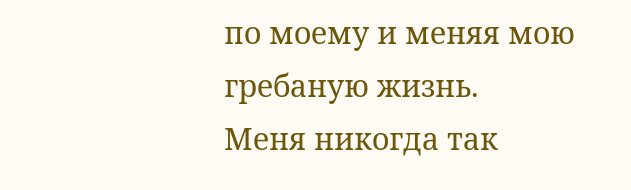по моему и меняя мою гребаную жизнь.
Меня никогда так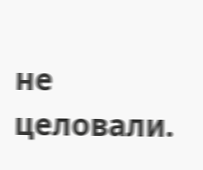не целовали.